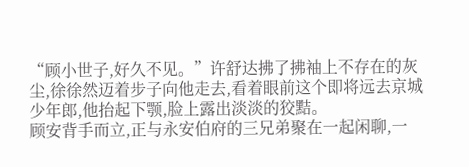“顾小世子,好久不见。”许舒达拂了拂袖上不存在的灰尘,徐徐然迈着步子向他走去,看着眼前这个即将远去京城少年郎,他抬起下颚,脸上露出淡淡的狡黠。
顾安背手而立,正与永安伯府的三兄弟聚在一起闲聊,一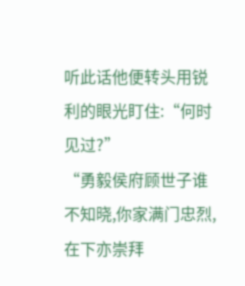听此话他便转头用锐利的眼光盯住:“何时见过?”
“勇毅侯府顾世子谁不知晓,你家满门忠烈,在下亦崇拜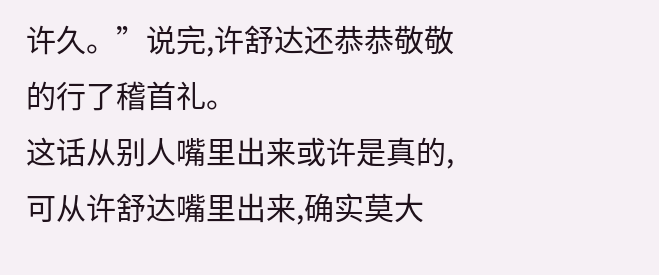许久。”说完,许舒达还恭恭敬敬的行了稽首礼。
这话从别人嘴里出来或许是真的,可从许舒达嘴里出来,确实莫大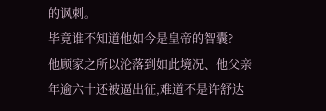的讽刺。
毕竟谁不知道他如今是皇帝的智囊?
他顾家之所以沦落到如此境况、他父亲年逾六十还被逼出征,难道不是许舒达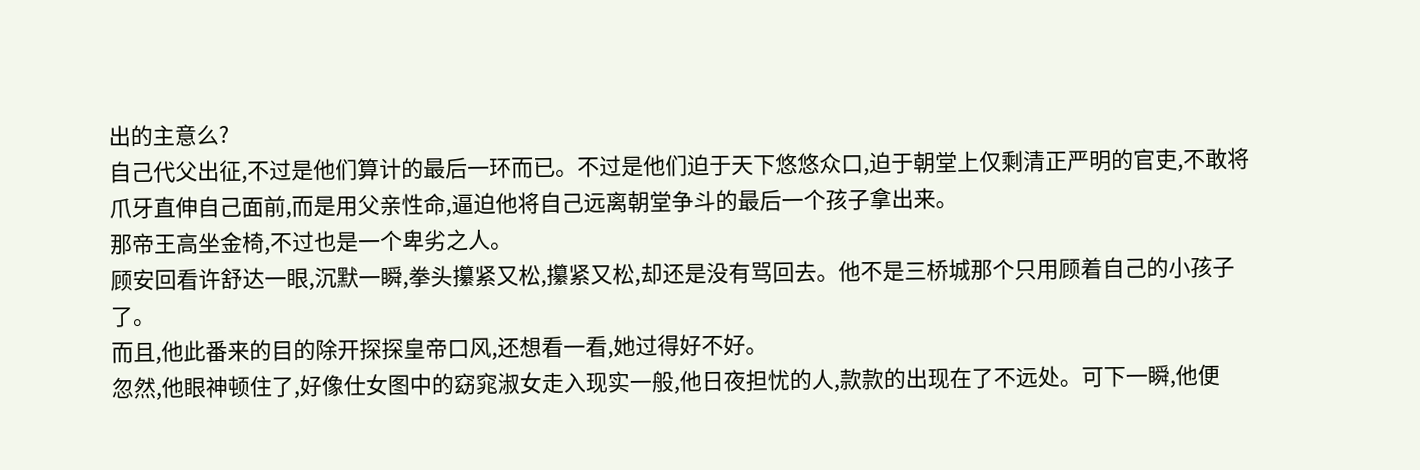出的主意么?
自己代父出征,不过是他们算计的最后一环而已。不过是他们迫于天下悠悠众口,迫于朝堂上仅剩清正严明的官吏,不敢将爪牙直伸自己面前,而是用父亲性命,逼迫他将自己远离朝堂争斗的最后一个孩子拿出来。
那帝王高坐金椅,不过也是一个卑劣之人。
顾安回看许舒达一眼,沉默一瞬,拳头攥紧又松,攥紧又松,却还是没有骂回去。他不是三桥城那个只用顾着自己的小孩子了。
而且,他此番来的目的除开探探皇帝口风,还想看一看,她过得好不好。
忽然,他眼神顿住了,好像仕女图中的窈窕淑女走入现实一般,他日夜担忧的人,款款的出现在了不远处。可下一瞬,他便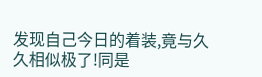发现自己今日的着装,竟与久久相似极了!同是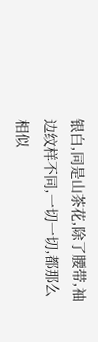银白,同是山茶花,除了腰带,袖边纹样不同,一切一切,都那么相似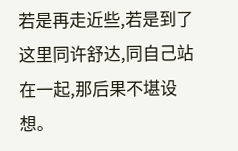若是再走近些,若是到了这里同许舒达,同自己站在一起,那后果不堪设想。